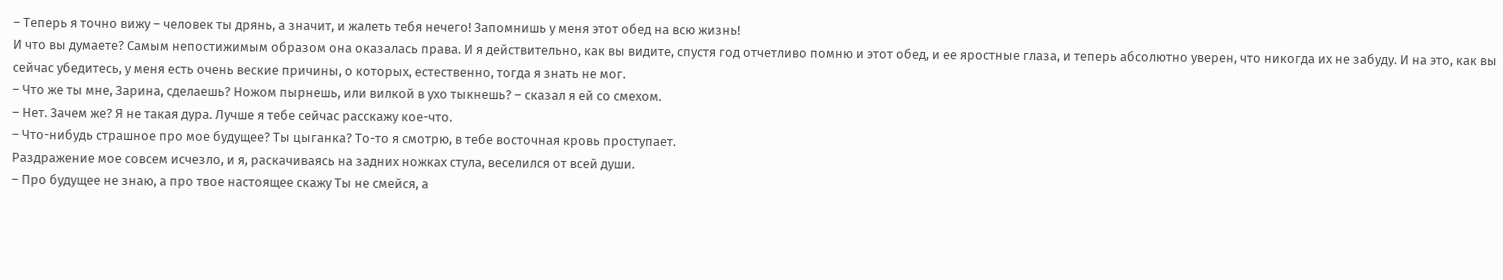– Теперь я точно вижу – человек ты дрянь, а значит, и жалеть тебя нечего! Запомнишь у меня этот обед на всю жизнь!
И что вы думаете? Самым непостижимым образом она оказалась права. И я действительно, как вы видите, спустя год отчетливо помню и этот обед, и ее яростные глаза, и теперь абсолютно уверен, что никогда их не забуду. И на это, как вы сейчас убедитесь, у меня есть очень веские причины, о которых, естественно, тогда я знать не мог.
– Что же ты мне, Зарина, сделаешь? Ножом пырнешь, или вилкой в ухо тыкнешь? – сказал я ей со смехом.
– Нет. Зачем же? Я не такая дура. Лучше я тебе сейчас расскажу кое-что.
– Что-нибудь страшное про мое будущее? Ты цыганка? То-то я смотрю, в тебе восточная кровь проступает.
Раздражение мое совсем исчезло, и я, раскачиваясь на задних ножках стула, веселился от всей души.
– Про будущее не знаю, а про твое настоящее скажу Ты не смейся, а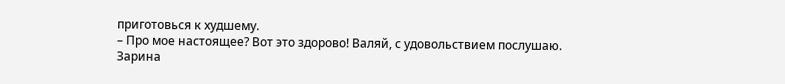приготовься к худшему.
– Про мое настоящее? Вот это здорово! Валяй, с удовольствием послушаю.
Зарина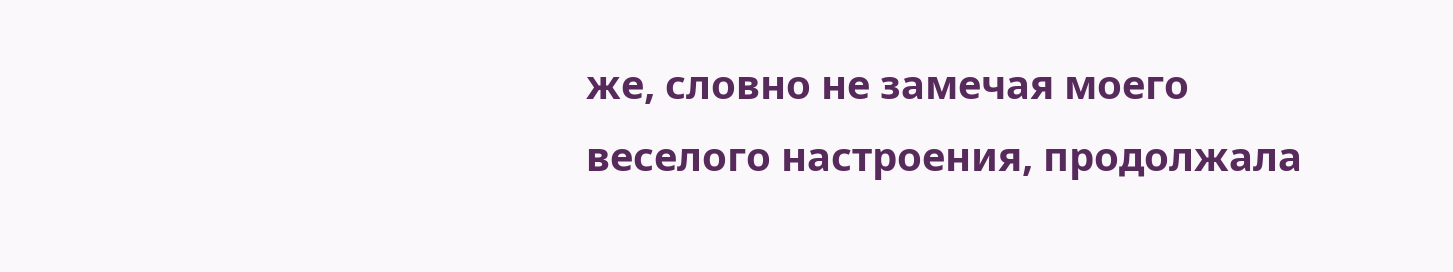же, словно не замечая моего веселого настроения, продолжала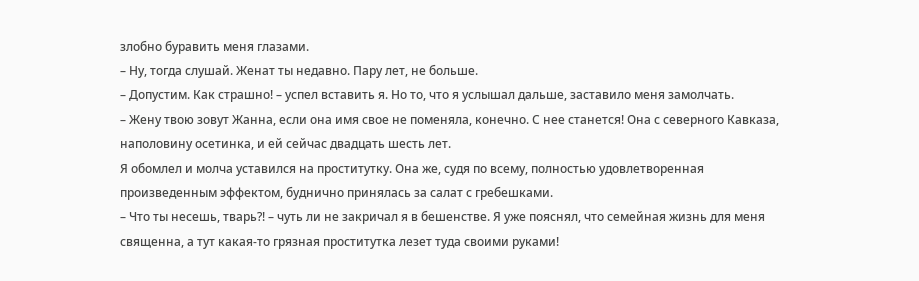злобно буравить меня глазами.
– Ну, тогда слушай. Женат ты недавно. Пару лет, не больше.
– Допустим. Как страшно! – успел вставить я. Но то, что я услышал дальше, заставило меня замолчать.
– Жену твою зовут Жанна, если она имя свое не поменяла, конечно. С нее станется! Она с северного Кавказа, наполовину осетинка, и ей сейчас двадцать шесть лет.
Я обомлел и молча уставился на проститутку. Она же, судя по всему, полностью удовлетворенная произведенным эффектом, буднично принялась за салат с гребешками.
– Что ты несешь, тварь?! – чуть ли не закричал я в бешенстве. Я уже пояснял, что семейная жизнь для меня священна, а тут какая-то грязная проститутка лезет туда своими руками!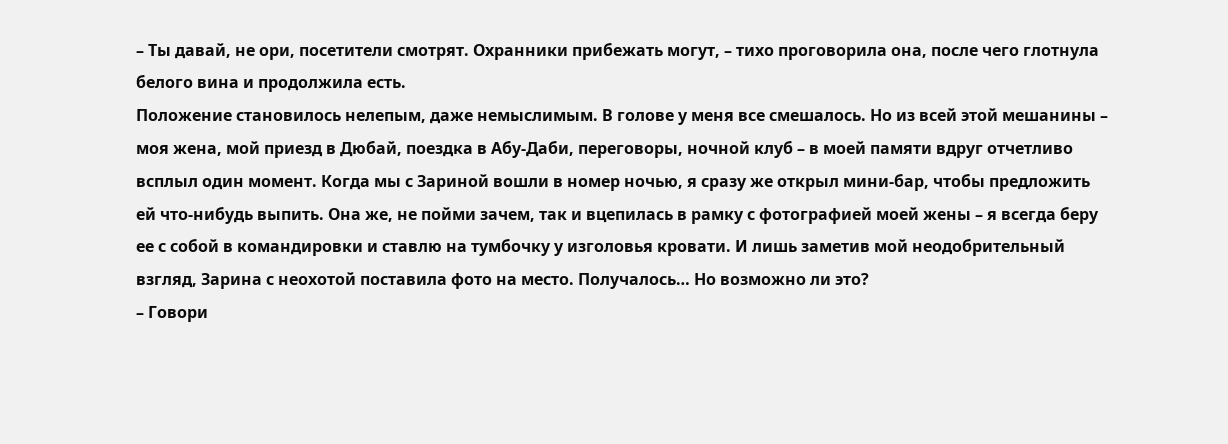– Ты давай, не ори, посетители смотрят. Охранники прибежать могут, – тихо проговорила она, после чего глотнула белого вина и продолжила есть.
Положение становилось нелепым, даже немыслимым. В голове у меня все смешалось. Но из всей этой мешанины – моя жена, мой приезд в Дюбай, поездка в Абу-Даби, переговоры, ночной клуб – в моей памяти вдруг отчетливо всплыл один момент. Когда мы с Зариной вошли в номер ночью, я сразу же открыл мини-бар, чтобы предложить ей что-нибудь выпить. Она же, не пойми зачем, так и вцепилась в рамку с фотографией моей жены – я всегда беру ее с собой в командировки и ставлю на тумбочку у изголовья кровати. И лишь заметив мой неодобрительный взгляд, Зарина с неохотой поставила фото на место. Получалось… Но возможно ли это?
– Говори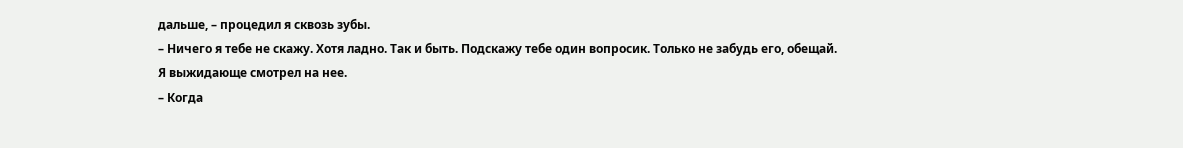дальше, – процедил я сквозь зубы.
– Ничего я тебе не скажу. Хотя ладно. Так и быть. Подскажу тебе один вопросик. Только не забудь его, обещай.
Я выжидающе смотрел на нее.
– Когда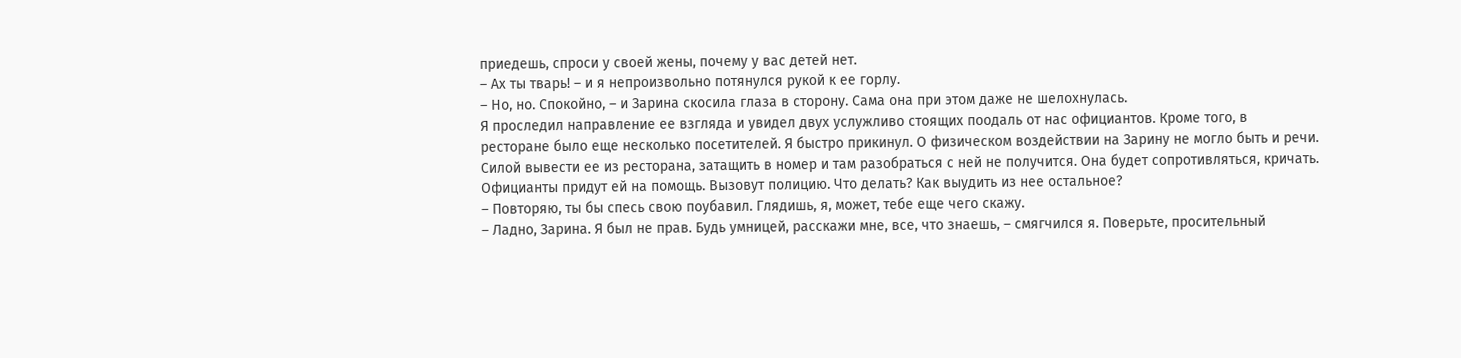приедешь, спроси у своей жены, почему у вас детей нет.
– Ах ты тварь! – и я непроизвольно потянулся рукой к ее горлу.
– Но, но. Спокойно, – и Зарина скосила глаза в сторону. Сама она при этом даже не шелохнулась.
Я проследил направление ее взгляда и увидел двух услужливо стоящих поодаль от нас официантов. Кроме того, в ресторане было еще несколько посетителей. Я быстро прикинул. О физическом воздействии на Зарину не могло быть и речи. Силой вывести ее из ресторана, затащить в номер и там разобраться с ней не получится. Она будет сопротивляться, кричать. Официанты придут ей на помощь. Вызовут полицию. Что делать? Как выудить из нее остальное?
– Повторяю, ты бы спесь свою поубавил. Глядишь, я, может, тебе еще чего скажу.
– Ладно, Зарина. Я был не прав. Будь умницей, расскажи мне, все, что знаешь, – смягчился я. Поверьте, просительный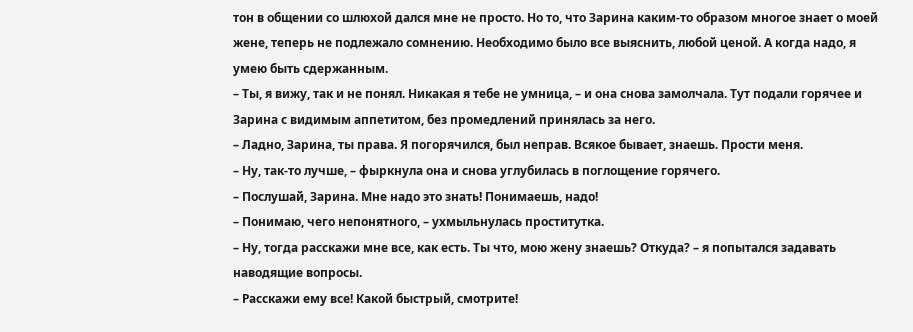тон в общении со шлюхой дался мне не просто. Но то, что Зарина каким-то образом многое знает о моей жене, теперь не подлежало сомнению. Необходимо было все выяснить, любой ценой. А когда надо, я умею быть сдержанным.
– Ты, я вижу, так и не понял. Никакая я тебе не умница, – и она снова замолчала. Тут подали горячее и Зарина с видимым аппетитом, без промедлений принялась за него.
– Ладно, Зарина, ты права. Я погорячился, был неправ. Всякое бывает, знаешь. Прости меня.
– Ну, так-то лучше, – фыркнула она и снова углубилась в поглощение горячего.
– Послушай, Зарина. Мне надо это знать! Понимаешь, надо!
– Понимаю, чего непонятного, – ухмыльнулась проститутка.
– Ну, тогда расскажи мне все, как есть. Ты что, мою жену знаешь? Откуда? – я попытался задавать наводящие вопросы.
– Расскажи ему все! Какой быстрый, смотрите!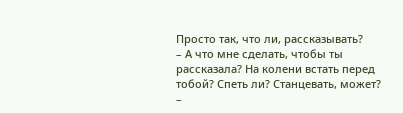Просто так, что ли, рассказывать?
– А что мне сделать, чтобы ты рассказала? На колени встать перед тобой? Спеть ли? Станцевать, может?
–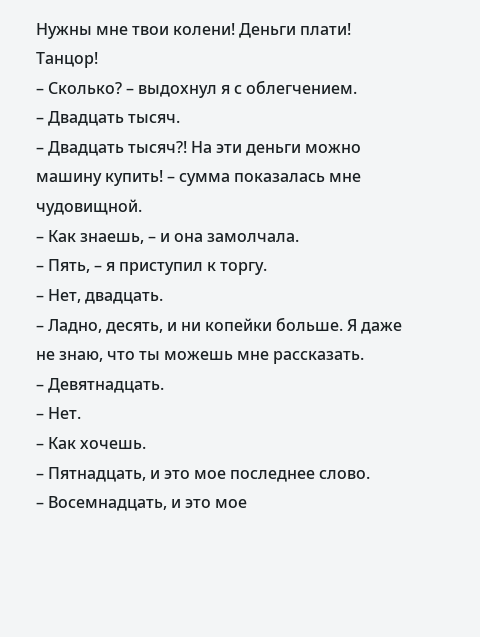Нужны мне твои колени! Деньги плати! Танцор!
– Сколько? – выдохнул я с облегчением.
– Двадцать тысяч.
– Двадцать тысяч?! На эти деньги можно машину купить! – сумма показалась мне чудовищной.
– Как знаешь, – и она замолчала.
– Пять, – я приступил к торгу.
– Нет, двадцать.
– Ладно, десять, и ни копейки больше. Я даже не знаю, что ты можешь мне рассказать.
– Девятнадцать.
– Нет.
– Как хочешь.
– Пятнадцать, и это мое последнее слово.
– Восемнадцать, и это мое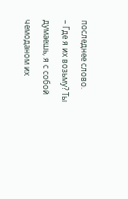последнее слово.
– Где я их возьму? Ты думаешь, я с собой чемоданом их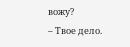вожу?
– Твое дело.